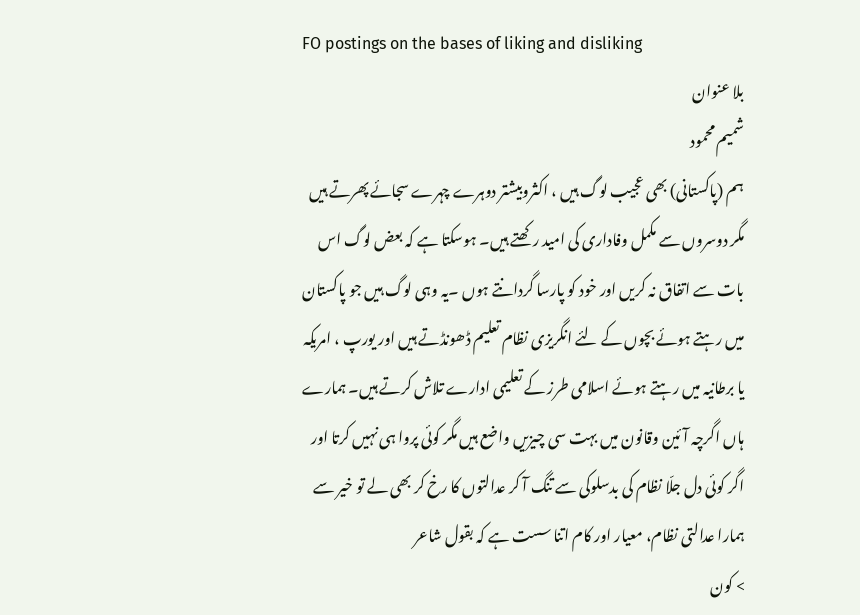FO postings on the bases of liking and disliking
بلا عنوان
شمیم محمود
ہم (پاکستانی) بھی عجیب لوگ ہیں ، اکثروبیشتر دوہرے چہرے سجائے پھرتے ہیں مگر دوسروں سے مکمل وفاداری کی امید رکھتے ہیں۔ ہوسکتا ہے کہ بعض لوگ اس بات سے اتفاق نہ کریں اور خود کو پارسا گردانتے ہوں ۔یہ وہی لوگ ہیں جو پاکستان میں رہتے ہوئے بچوں کے لئے انگریزی نظام تعلیم ڈھونڈتے ہیں اور یورپ ، امریکہ یا برطانیہ میں رہتے ہوئے اسلامی طرز کے تعلیمی ادارے تلاش کرتے ہیں۔ ہمارے ہاں اگرچہ آئین وقانون میں بہت سی چیزیں واضع ہیں مگر کوئی پروا ہی نہیں کرتا اور اگر کوئی دل جلّا نظام کی بدسلوکی سے تنگ آ کر عدالتوں کا رخ کر بھی لے تو خیر سے ہمارا عدالتی نظام، معیار اور کام اتنا سست ہے کہ بقول شاعر
> کون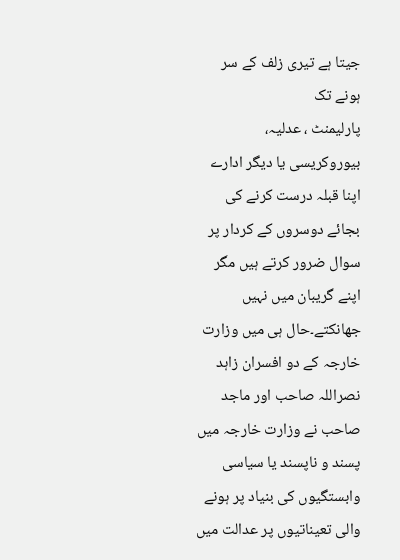جیتا ہے تیری زلف کے سر ہونے تک
پارلیمنٹ ، عدلیہ، بیوروکریسی یا دیگر ادارے اپنا قبلہ درست کرنے کی بجائے دوسروں کے کردار پر سوال ضرور کرتے ہیں مگر اپنے گریبان میں نہیں جھانکتے۔حال ہی میں وزارت خارجہ کے دو افسران زاہد نصراللہ صاحب اور ماجد صاحب نے وزارت خارجہ میں پسند و ناپسند یا سیاسی وابستگیوں کی بنیاد پر ہونے والی تعیناتیوں پر عدالت میں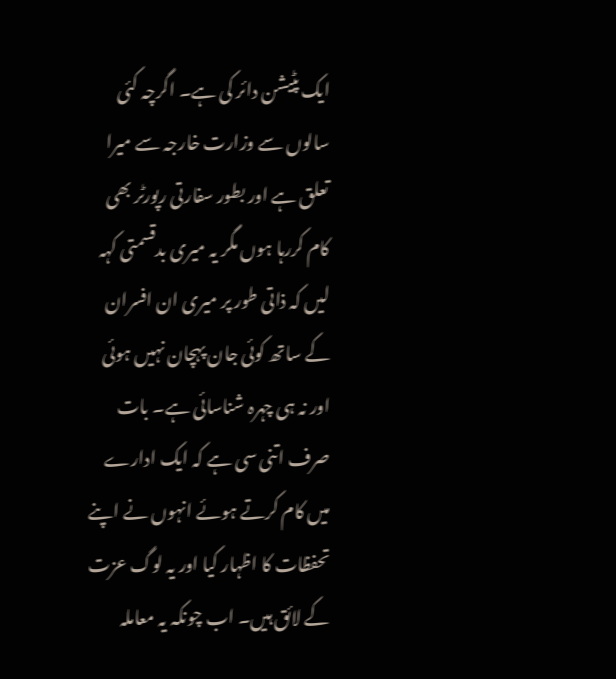ایک پٹیشن دائر کی ہے۔ اگرچہ کئی سالوں سے وزارت خارجہ سے میرا تعلق ہے اور بطور سفارتی رپورٹر بھی کام کررہا ہوں مگر یہ میری بدقسمتی کہہ لیں کہ ذاتی طور پر میری ان افسران کے ساتھ کوئی جان پہچان نہیں ہوئی اور نہ ہی چہرہ شناسائی ہے۔ بات صرف اتنی سی ہے کہ ایک ادارے میں کام کرتے ہوئے انہوں نے اپنے تحفظات کا اظہار کیا اور یہ لوگ عزت کے لائق ہیں۔ اب چونکہ یہ معاملہ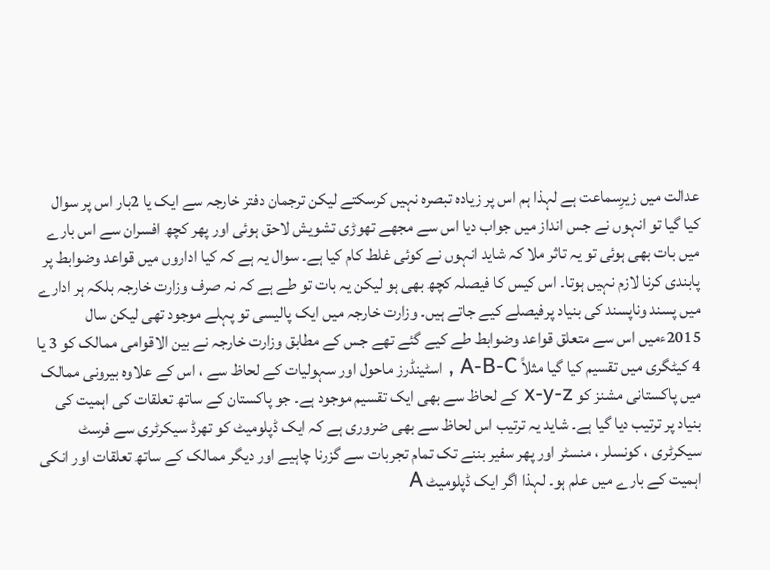عدالت میں زیرِسماعت ہے لہذا ہم اس پر زیادہ تبصرہ نہیں کرسکتے لیکن ترجمان دفتر خارجہ سے ایک یا 2بار اس پر سوال کیا گیا تو انہوں نے جس انداز میں جواب دیا اس سے مجھے تھوڑی تشویش لاحق ہوئی اور پھر کچھ افسران سے اس بارے میں بات بھی ہوئی تو یہ تاثر ملا کہ شاید انہوں نے کوئی غلط کام کیا ہے۔ سوال یہ ہے کہ کیا اداروں میں قواعد وضوابط پر پابندی کرنا لازم نہیں ہوتا۔ اس کیس کا فیصلہ کچھ بھی ہو لیکن یہ بات تو طے ہے کہ نہ صرف وزارت خارجہ بلکہ ہر ادارے میں پسند وناپسند کی بنیاد پرفیصلے کیے جاتے ہیں۔ وزارت خارجہ میں ایک پالیسی تو پہلے موجود تھی لیکن سال 2015ءمیں اس سے متعلق قواعد وضوابط طے کیے گئے تھے جس کے مطابق وزارت خارجہ نے بین الاقوامی ممالک کو 3 یا 4 کیٹگری میں تقسیم کیا گیا مثلاً A-B-C , اسٹینڈرز ماحول اور سہولیات کے لحاظ سے ، اس کے علاوہ بیرونی ممالک میں پاکستانی مشنز کو x-y-z کے لحاظ سے بھی ایک تقسیم موجود ہے۔ جو پاکستان کے ساتھ تعلقات کی اہمیت کی بنیاد پر ترتیب دیا گیا ہے۔ شاید یہ ترتیب اس لحاظ سے بھی ضروری ہے کہ ایک ڈپلومیٹ کو تھرڈ سیکرٹری سے فرسٹ سیکرٹری ، کونسلر ، منسٹر اور پھر سفیر بننے تک تمام تجربات سے گزرنا چاہیے اور دیگر ممالک کے ساتھ تعلقات اور انکی اہمیت کے بارے میں علم ہو۔ لہذا اگر ایک ڈپلومیٹ A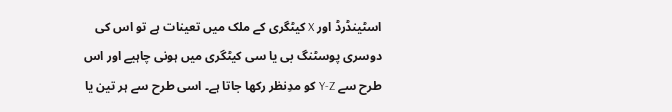اسٹینڈرڈ اور X کیٹگری کے ملک میں تعینات ہے تو اس کی دوسری پوسٹنگ بی یا سی کیٹگری میں ہونی چاہیے اور اس طرح سے Y-Z کو مدِنظر رکھا جاتا ہے۔ اسی طرح سے ہر تین یا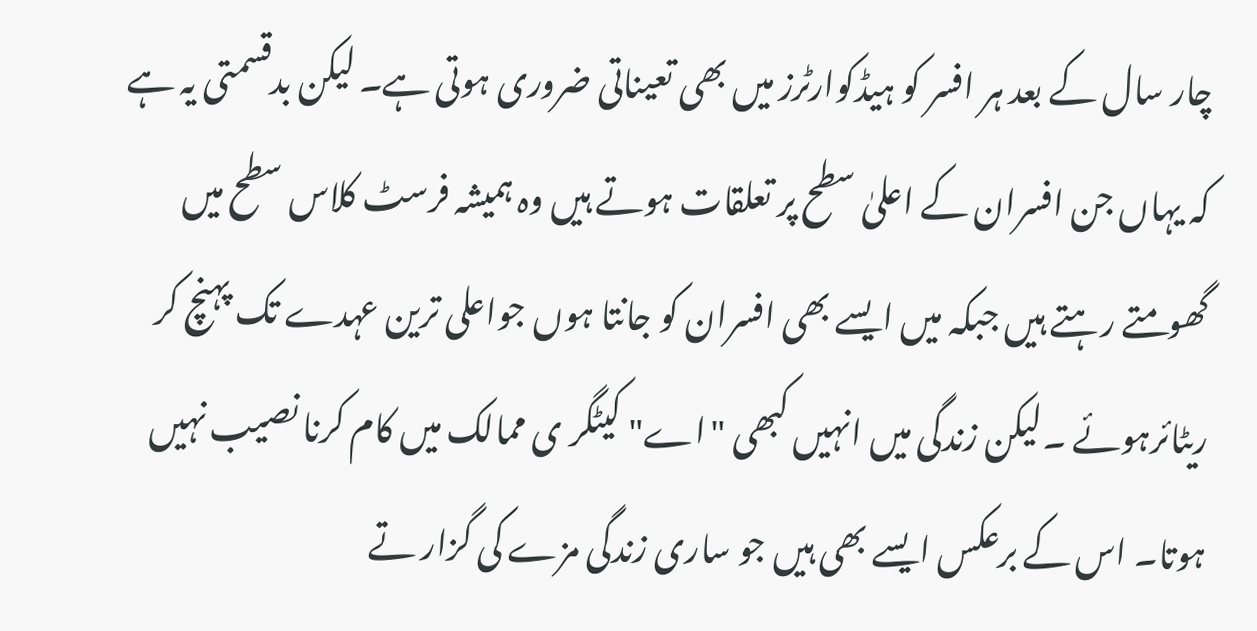چار سال کے بعد ہر افسر کو ہیڈکوارٹرز میں بھی تعیناتی ضروری ہوتی ہے۔ لیکن بدقسمتی یہ ہے کہ یہاں جن افسران کے اعلیٰ سطح پر تعلقات ہوتے ہیں وہ ہمیشہ فرسٹ کلاس سطح میں گھومتے رہتے ہیں جبکہ میں ایسے بھی افسران کو جانتا ہوں جواعلی ترین عہدے تک پہنچ کر ریٹائرہوئے ۔لیکن زندگی میں انہیں کبھی "اے" کیٹگر ی ممالک میں کام کرنا نصیب نہیں ہوتا۔ اس کے برعکس ایسے بھی ہیں جو ساری زندگی مزے کی گزار تے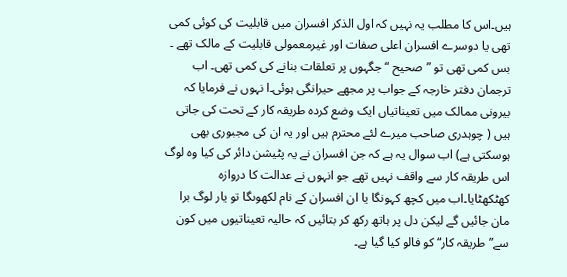ہیں۔اس کا مطلب یہ نہیں کہ اول الذکر افسران میں قابلیت کی کوئی کمی تھی یا دوسرے افسران اعلی صفات اور غیرمعمولی قابلیت کے مالک تھے ۔ بس کمی تھی تو ”صحیح “ جگہوں پر تعلقات بنانے کی کمی تھی۔ اب ترجمان دفتر خارجہ کے جواب پر مجھے حیرانگی ہوئی۔ا نہوں نے فرمایا کہ بیرونی ممالک میں تعیناتیاں ایک وضع کردہ طریقہ کار کے تحت کی جاتی ہیں ( چوہدری صاحب میرے لئے محترم ہیں اور یہ ان کی مجبوری بھی ہوسکتی ہے) اب سوال یہ ہے کہ جن افسران نے یہ پٹیشن دائر کی کیا وہ لوگ اس طریقہ کار سے واقف نہیں تھے جو انہوں نے عدالت کا دروازہ کھٹکھٹایا۔اب میں کچھ کہونگا یا ان افسران کے نام لکھوںگا تو یار لوگ برا مان جائیں گے لیکن دل پر ہاتھ رکھ کر بتائیں کہ حالیہ تعیناتیوں میں کون سے”طریقہ کار“ کو فالو کیا گیا ہے۔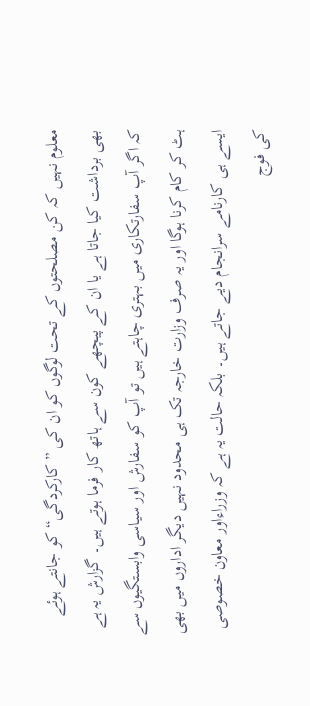معلوم نہیں کہ کن مصلحتوں کے تحت لوگوں کو ان کی ”کارکردگی“ کو جانتے ہوئے بھی برداشت کیا جاتا ہے یا ان کے پیچھے کون سے ہاتھ کار فرما ہوتے ہیں۔ گزارش یہ ہے کہ اگر آپ سفارتکاری میں بہتری چاہتے ہیں تو آپ کو سفارش اور سیاسی وابستگیوں سے ہٹ کر کام کرنا ہوگا اور یہ صرف وزارت خارجہ تک ہی محدود نہیں دیگر اداروں میں بھی ایسے ہی کارنامے سرانجام دیے جاتے ہیں۔ بلکہ حالت یہ ہے کہ وزراءاور معاون خصوصی کی فوج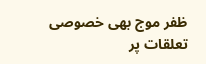ظفر موج بھی خصوصی تعلقات پر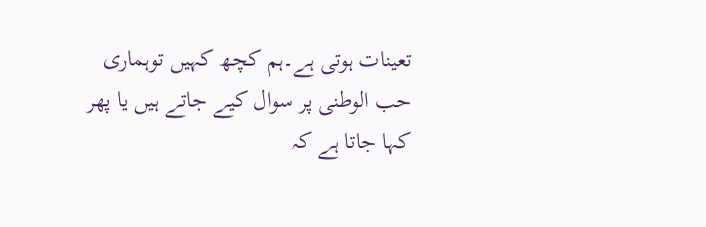تعینات ہوتی ہے۔ہم کچھ کہیں توہماری حب الوطنی پر سوال کیے جاتے ہیں یا پھر کہا جاتا ہے کہ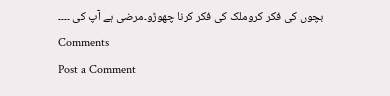بچوں کی فکر کروملک کی فکر کرنا چھوڑو۔مرضی ہے آپ کی ۔۔۔۔
Comments
Post a Comment